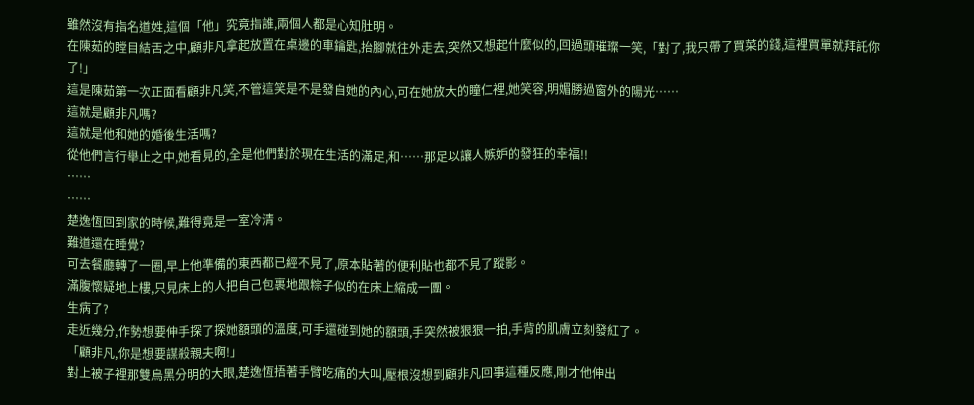雖然沒有指名道姓,這個「他」究竟指誰,兩個人都是心知肚明。
在陳茹的瞠目結舌之中,顧非凡拿起放置在桌邊的車鑰匙,抬腳就往外走去,突然又想起什麼似的,回過頭璀璨一笑,「對了,我只帶了買菜的錢,這裡買單就拜託你了!」
這是陳茹第一次正面看顧非凡笑,不管這笑是不是發自她的內心,可在她放大的瞳仁裡,她笑容,明媚勝過窗外的陽光……
這就是顧非凡嗎?
這就是他和她的婚後生活嗎?
從他們言行舉止之中,她看見的,全是他們對於現在生活的滿足,和……那足以讓人嫉妒的發狂的幸福!!
……
……
楚逸恆回到家的時候,難得竟是一室冷清。
難道還在睡覺?
可去餐廳轉了一圈,早上他準備的東西都已經不見了,原本貼著的便利貼也都不見了蹤影。
滿腹懷疑地上樓,只見床上的人把自己包裹地跟粽子似的在床上縮成一團。
生病了?
走近幾分,作勢想要伸手探了探她額頭的溫度,可手還碰到她的額頭,手突然被狠狠一拍,手背的肌膚立刻發紅了。
「顧非凡,你是想要謀殺親夫啊!」
對上被子裡那雙烏黑分明的大眼,楚逸恆捂著手臂吃痛的大叫,壓根沒想到顧非凡回事這種反應,剛才他伸出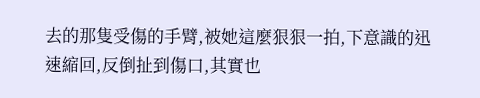去的那隻受傷的手臂,被她這麼狠狠一拍,下意識的迅速縮回,反倒扯到傷口,其實也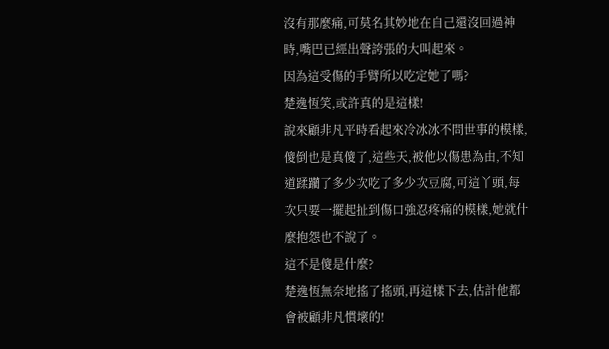沒有那麼痛,可莫名其妙地在自己還沒回過神時,嘴巴已經出聲誇張的大叫起來。
因為這受傷的手臂所以吃定她了嗎?
楚逸恆笑,或許真的是這樣!
說來顧非凡平時看起來冷冰冰不問世事的模樣,傻倒也是真傻了,這些天,被他以傷患為由,不知道蹂躪了多少次吃了多少次豆腐,可這丫頭,每次只要一擺起扯到傷口強忍疼痛的模樣,她就什麼抱怨也不說了。
這不是傻是什麼?
楚逸恆無奈地搖了搖頭,再這樣下去,估計他都會被顧非凡慣壞的!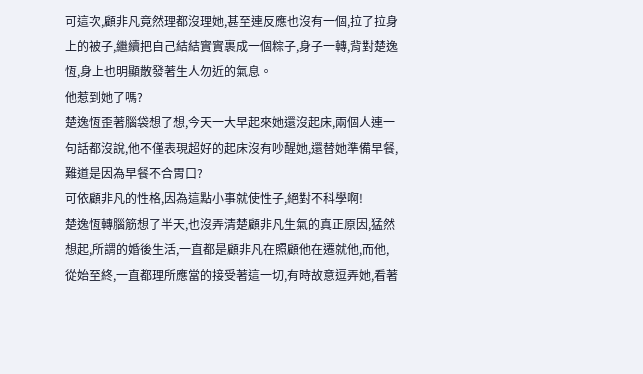可這次,顧非凡竟然理都沒理她,甚至連反應也沒有一個,拉了拉身上的被子,繼續把自己結結實實裹成一個粽子,身子一轉,背對楚逸恆,身上也明顯散發著生人勿近的氣息。
他惹到她了嗎?
楚逸恆歪著腦袋想了想,今天一大早起來她還沒起床,兩個人連一句話都沒說,他不僅表現超好的起床沒有吵醒她,還替她準備早餐,難道是因為早餐不合胃口?
可依顧非凡的性格,因為這點小事就使性子,絕對不科學啊!
楚逸恆轉腦筋想了半天,也沒弄清楚顧非凡生氣的真正原因,猛然想起,所謂的婚後生活,一直都是顧非凡在照顧他在遷就他,而他,從始至終,一直都理所應當的接受著這一切,有時故意逗弄她,看著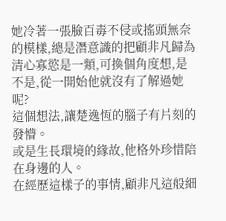她冷著一張臉百毒不侵或搖頭無奈的模樣,總是潛意識的把顧非凡歸為清心寡慾是一類,可換個角度想,是不是,從一開始他就沒有了解過她呢?
這個想法,讓楚逸恆的腦子有片刻的發懵。
或是生長環境的緣故,他格外珍惜陪在身邊的人。
在經歷這樣子的事情,顧非凡這般細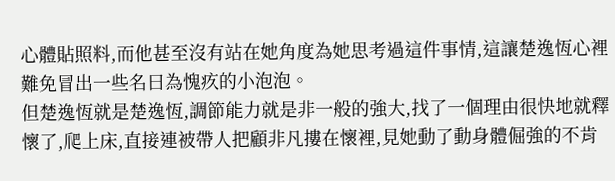心體貼照料,而他甚至沒有站在她角度為她思考過這件事情,這讓楚逸恆心裡難免冒出一些名曰為愧疚的小泡泡。
但楚逸恆就是楚逸恆,調節能力就是非一般的強大,找了一個理由很快地就釋懷了,爬上床,直接連被帶人把顧非凡摟在懷裡,見她動了動身體倔強的不肯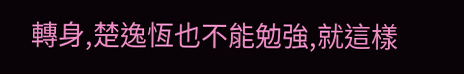轉身,楚逸恆也不能勉強,就這樣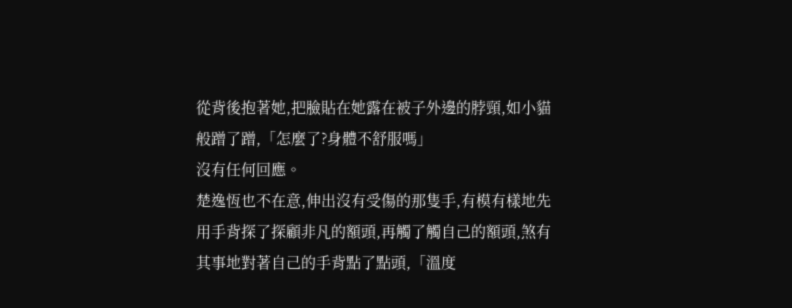從背後抱著她,把臉貼在她露在被子外邊的脖頸,如小貓般蹭了蹭,「怎麼了?身體不舒服嗎」
沒有任何回應。
楚逸恆也不在意,伸出沒有受傷的那隻手,有模有樣地先用手背探了探顧非凡的額頭,再觸了觸自己的額頭,煞有其事地對著自己的手背點了點頭,「溫度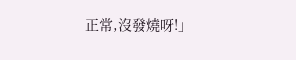正常,沒發燒呀!」